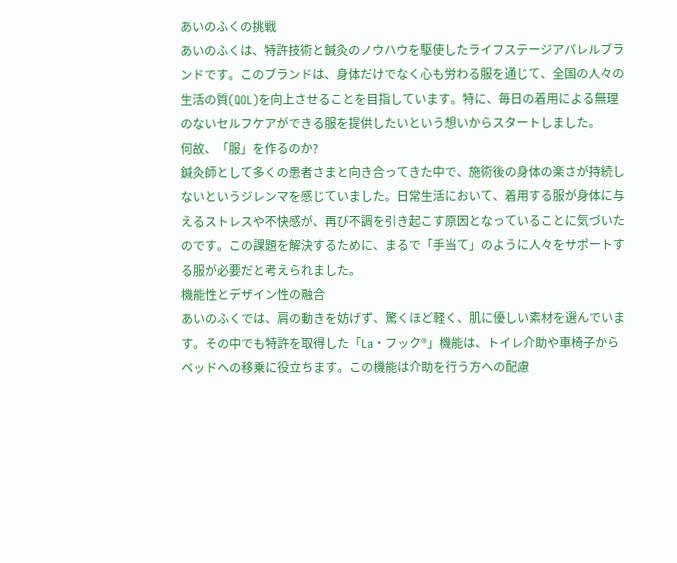あいのふくの挑戦
あいのふくは、特許技術と鍼灸のノウハウを駆使したライフステージアパレルブランドです。このブランドは、身体だけでなく心も労わる服を通じて、全国の人々の生活の質(QOL)を向上させることを目指しています。特に、毎日の着用による無理のないセルフケアができる服を提供したいという想いからスタートしました。
何故、「服」を作るのか?
鍼灸師として多くの患者さまと向き合ってきた中で、施術後の身体の楽さが持続しないというジレンマを感じていました。日常生活において、着用する服が身体に与えるストレスや不快感が、再び不調を引き起こす原因となっていることに気づいたのです。この課題を解決するために、まるで「手当て」のように人々をサポートする服が必要だと考えられました。
機能性とデザイン性の融合
あいのふくでは、肩の動きを妨げず、驚くほど軽く、肌に優しい素材を選んでいます。その中でも特許を取得した「La・フック®」機能は、トイレ介助や車椅子からベッドへの移乗に役立ちます。この機能は介助を行う方への配慮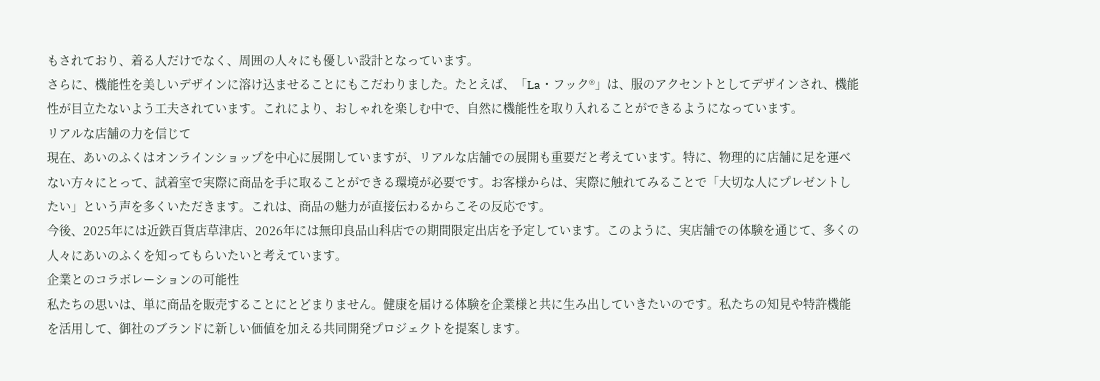もされており、着る人だけでなく、周囲の人々にも優しい設計となっています。
さらに、機能性を美しいデザインに溶け込ませることにもこだわりました。たとえば、「La・フック®」は、服のアクセントとしてデザインされ、機能性が目立たないよう工夫されています。これにより、おしゃれを楽しむ中で、自然に機能性を取り入れることができるようになっています。
リアルな店舗の力を信じて
現在、あいのふくはオンラインショップを中心に展開していますが、リアルな店舗での展開も重要だと考えています。特に、物理的に店舗に足を運べない方々にとって、試着室で実際に商品を手に取ることができる環境が必要です。お客様からは、実際に触れてみることで「大切な人にプレゼントしたい」という声を多くいただきます。これは、商品の魅力が直接伝わるからこその反応です。
今後、2025年には近鉄百貨店草津店、2026年には無印良品山科店での期間限定出店を予定しています。このように、実店舗での体験を通じて、多くの人々にあいのふくを知ってもらいたいと考えています。
企業とのコラボレーションの可能性
私たちの思いは、単に商品を販売することにとどまりません。健康を届ける体験を企業様と共に生み出していきたいのです。私たちの知見や特許機能を活用して、御社のブランドに新しい価値を加える共同開発プロジェクトを提案します。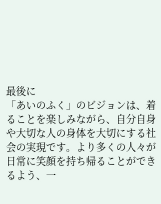最後に
「あいのふく」のビジョンは、着ることを楽しみながら、自分自身や大切な人の身体を大切にする社会の実現です。より多くの人々が日常に笑顔を持ち帰ることができるよう、一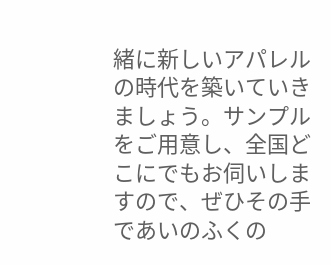緒に新しいアパレルの時代を築いていきましょう。サンプルをご用意し、全国どこにでもお伺いしますので、ぜひその手であいのふくの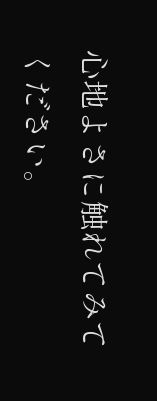心地よさに触れてみてください。